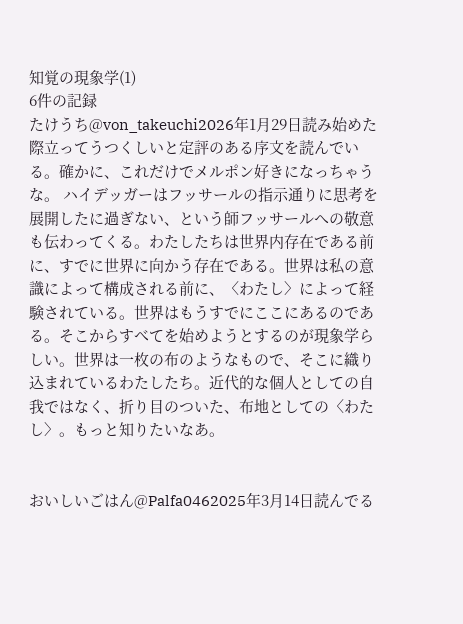知覚の現象学(1)
6件の記録
たけうち@von_takeuchi2026年1月29日読み始めた際立ってうつくしいと定評のある序文を読んでいる。確かに、これだけでメルポン好きになっちゃうな。 ハイデッガーはフッサールの指示通りに思考を展開したに過ぎない、という師フッサールへの敬意も伝わってくる。わたしたちは世界内存在である前に、すでに世界に向かう存在である。世界は私の意識によって構成される前に、〈わたし〉によって経験されている。世界はもうすでにここにあるのである。そこからすべてを始めようとするのが現象学らしい。世界は一枚の布のようなもので、そこに織り込まれているわたしたち。近代的な個人としての自我ではなく、折り目のついた、布地としての〈わたし〉。もっと知りたいなあ。


おいしいごはん@Palfa0462025年3月14日読んでる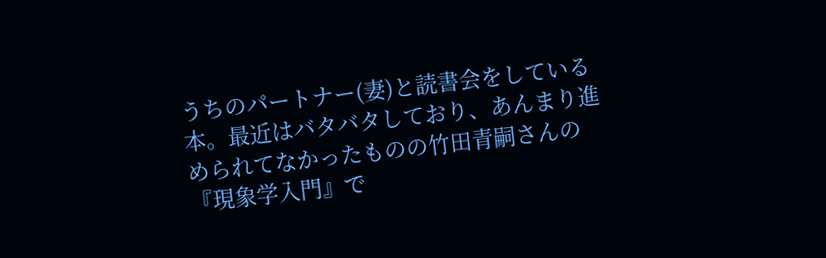うちのパートナー(妻)と読書会をしている本。最近はバタバタしており、あんまり進められてなかったものの竹田青嗣さんの『現象学入門』で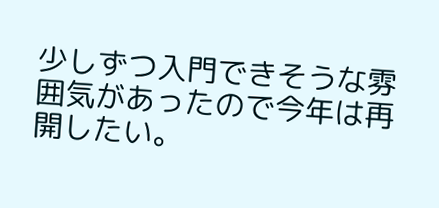少しずつ入門できそうな雰囲気があったので今年は再開したい。